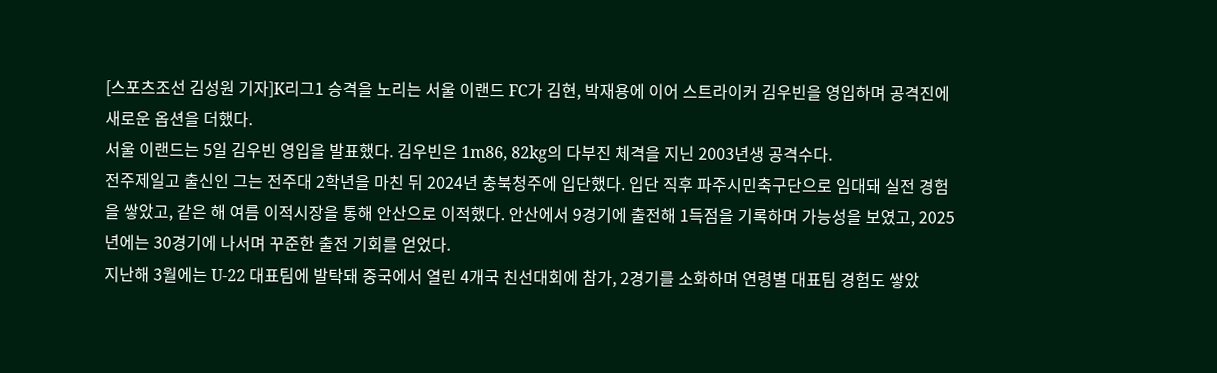[스포츠조선 김성원 기자]K리그1 승격을 노리는 서울 이랜드 FC가 김현, 박재용에 이어 스트라이커 김우빈을 영입하며 공격진에 새로운 옵션을 더했다.
서울 이랜드는 5일 김우빈 영입을 발표했다. 김우빈은 1m86, 82kg의 다부진 체격을 지닌 2003년생 공격수다.
전주제일고 출신인 그는 전주대 2학년을 마친 뒤 2024년 충북청주에 입단했다. 입단 직후 파주시민축구단으로 임대돼 실전 경험을 쌓았고, 같은 해 여름 이적시장을 통해 안산으로 이적했다. 안산에서 9경기에 출전해 1득점을 기록하며 가능성을 보였고, 2025년에는 30경기에 나서며 꾸준한 출전 기회를 얻었다.
지난해 3월에는 U-22 대표팀에 발탁돼 중국에서 열린 4개국 친선대회에 참가, 2경기를 소화하며 연령별 대표팀 경험도 쌓았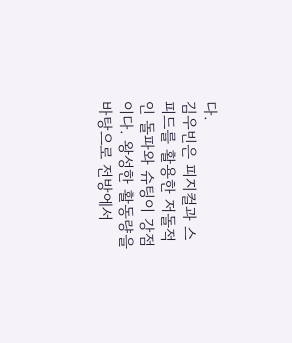다.
김우빈은 피지컬과 스피드를 활용한 저돌적인 돌파와 슈팅이 강점이다. 왕성한 활동량을 바탕으로 전방에서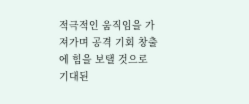적극적인 움직임을 가져가며 공격 기회 창출에 힘을 보탤 것으로 기대된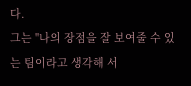다.
그는 "나의 장점을 잘 보여줄 수 있는 팀이라고 생각해 서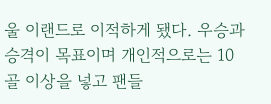울 이랜드로 이적하게 됐다. 우승과 승격이 목표이며 개인적으로는 10골 이상을 넣고 팬들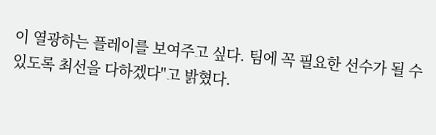이 열광하는 플레이를 보여주고 싶다. 팀에 꼭 필요한 선수가 될 수 있도록 최선을 다하겠다"고 밝혔다.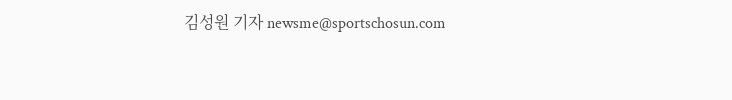김성원 기자 newsme@sportschosun.com